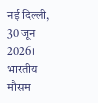नई दिल्ली, 30 जून 2026। भारतीय मौसम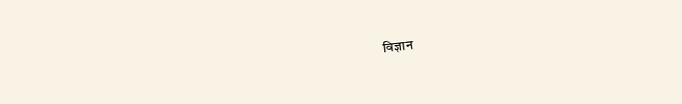विज्ञान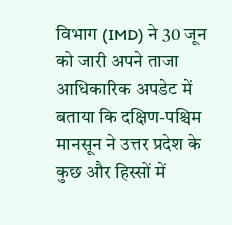विभाग (IMD) ने 30 जून को जारी अपने ताजा आधिकारिक अपडेट में बताया कि दक्षिण-पश्चिम मानसून ने उत्तर प्रदेश के कुछ और हिस्सों में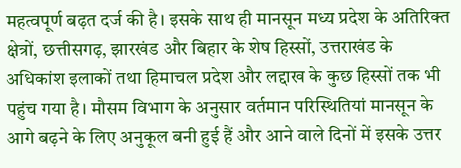महत्वपूर्ण बढ़त दर्ज की है। इसके साथ ही मानसून मध्य प्रदेश के अतिरिक्त क्षेत्रों, छत्तीसगढ़, झारखंड और बिहार के शेष हिस्सों, उत्तराखंड के अधिकांश इलाकों तथा हिमाचल प्रदेश और लद्दाख के कुछ हिस्सों तक भी पहुंच गया है। मौसम विभाग के अनुसार वर्तमान परिस्थितियां मानसून के आगे बढ़ने के लिए अनुकूल बनी हुई हैं और आने वाले दिनों में इसके उत्तर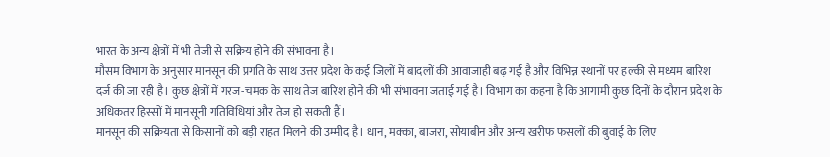भारत के अन्य क्षेत्रों में भी तेजी से सक्रिय होने की संभावना है।
मौसम विभाग के अनुसार मानसून की प्रगति के साथ उत्तर प्रदेश के कई जिलों में बादलों की आवाजाही बढ़ गई है और विभिन्न स्थानों पर हल्की से मध्यम बारिश दर्ज की जा रही है। कुछ क्षेत्रों में गरज-चमक के साथ तेज बारिश होने की भी संभावना जताई गई है। विभाग का कहना है कि आगामी कुछ दिनों के दौरान प्रदेश के अधिकतर हिस्सों में मानसूनी गतिविधियां और तेज हो सकती हैं।
मानसून की सक्रियता से किसानों को बड़ी राहत मिलने की उम्मीद है। धान, मक्का, बाजरा, सोयाबीन और अन्य खरीफ फसलों की बुवाई के लिए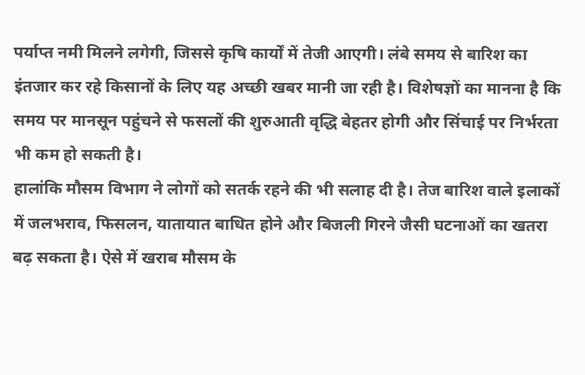पर्याप्त नमी मिलने लगेगी, जिससे कृषि कार्यों में तेजी आएगी। लंबे समय से बारिश का इंतजार कर रहे किसानों के लिए यह अच्छी खबर मानी जा रही है। विशेषज्ञों का मानना है कि समय पर मानसून पहुंचने से फसलों की शुरुआती वृद्धि बेहतर होगी और सिंचाई पर निर्भरता भी कम हो सकती है।
हालांकि मौसम विभाग ने लोगों को सतर्क रहने की भी सलाह दी है। तेज बारिश वाले इलाकों में जलभराव, फिसलन, यातायात बाधित होने और बिजली गिरने जैसी घटनाओं का खतरा बढ़ सकता है। ऐसे में खराब मौसम के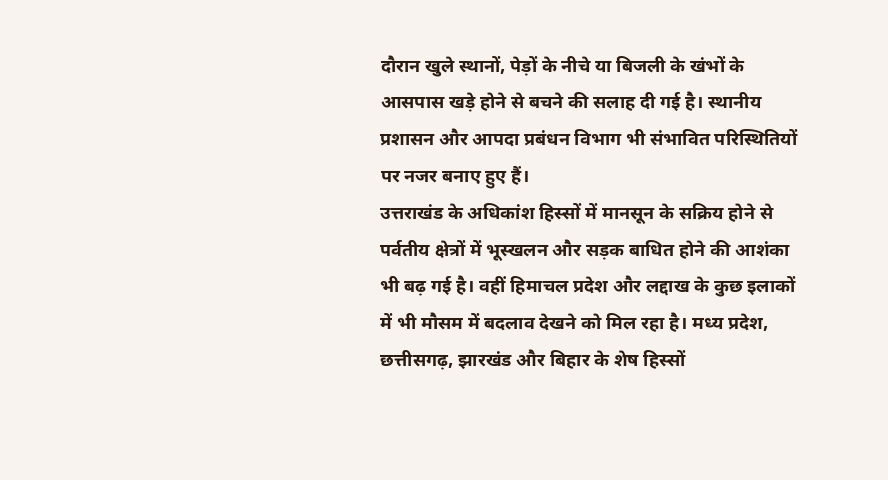दौरान खुले स्थानों, पेड़ों के नीचे या बिजली के खंभों के आसपास खड़े होने से बचने की सलाह दी गई है। स्थानीय प्रशासन और आपदा प्रबंधन विभाग भी संभावित परिस्थितियों पर नजर बनाए हुए हैं।
उत्तराखंड के अधिकांश हिस्सों में मानसून के सक्रिय होने से पर्वतीय क्षेत्रों में भूस्खलन और सड़क बाधित होने की आशंका भी बढ़ गई है। वहीं हिमाचल प्रदेश और लद्दाख के कुछ इलाकों में भी मौसम में बदलाव देखने को मिल रहा है। मध्य प्रदेश, छत्तीसगढ़, झारखंड और बिहार के शेष हिस्सों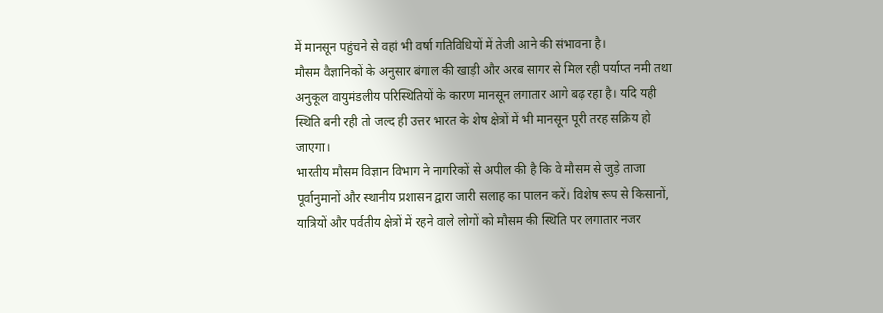में मानसून पहुंचने से वहां भी वर्षा गतिविधियों में तेजी आने की संभावना है।
मौसम वैज्ञानिकों के अनुसार बंगाल की खाड़ी और अरब सागर से मिल रही पर्याप्त नमी तथा अनुकूल वायुमंडलीय परिस्थितियों के कारण मानसून लगातार आगे बढ़ रहा है। यदि यही स्थिति बनी रही तो जल्द ही उत्तर भारत के शेष क्षेत्रों में भी मानसून पूरी तरह सक्रिय हो जाएगा।
भारतीय मौसम विज्ञान विभाग ने नागरिकों से अपील की है कि वे मौसम से जुड़े ताजा पूर्वानुमानों और स्थानीय प्रशासन द्वारा जारी सलाह का पालन करें। विशेष रूप से किसानों, यात्रियों और पर्वतीय क्षेत्रों में रहने वाले लोगों को मौसम की स्थिति पर लगातार नजर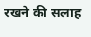रखने की सलाह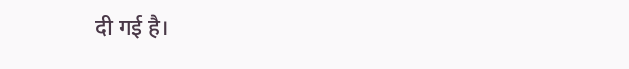दी गई है।